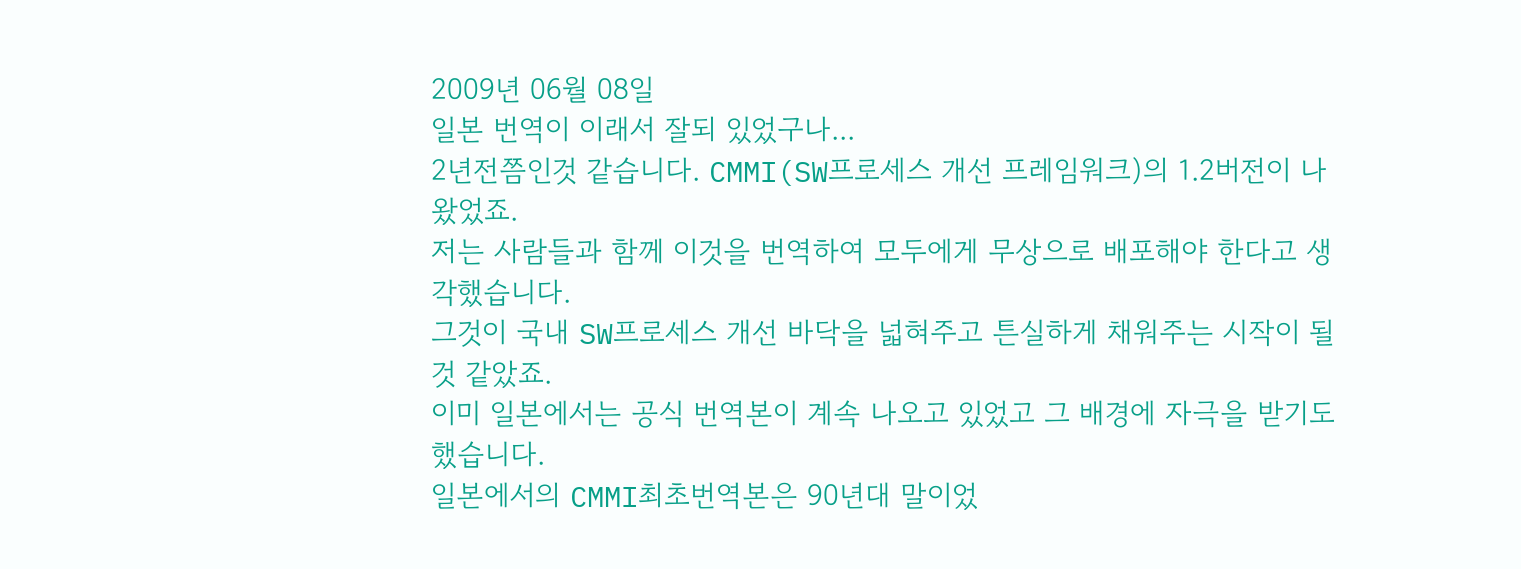2009년 06월 08일
일본 번역이 이래서 잘되 있었구나...
2년전쯤인것 같습니다. CMMI(SW프로세스 개선 프레임워크)의 1.2버전이 나왔었죠.
저는 사람들과 함께 이것을 번역하여 모두에게 무상으로 배포해야 한다고 생각했습니다.
그것이 국내 SW프로세스 개선 바닥을 넓혀주고 튼실하게 채워주는 시작이 될것 같았죠.
이미 일본에서는 공식 번역본이 계속 나오고 있었고 그 배경에 자극을 받기도 했습니다.
일본에서의 CMMI최초번역본은 90년대 말이었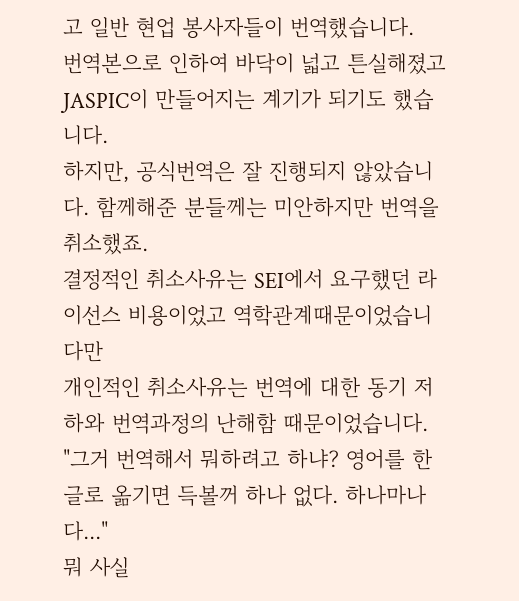고 일반 현업 봉사자들이 번역했습니다.
번역본으로 인하여 바닥이 넓고 튼실해졌고 JASPIC이 만들어지는 계기가 되기도 했습니다.
하지만, 공식번역은 잘 진행되지 않았습니다. 함께해준 분들께는 미안하지만 번역을 취소했죠.
결정적인 취소사유는 SEI에서 요구했던 라이선스 비용이었고 역학관계때문이었습니다만
개인적인 취소사유는 번역에 대한 동기 저하와 번역과정의 난해함 때문이었습니다.
"그거 번역해서 뭐하려고 하냐? 영어를 한글로 옮기면 득볼꺼 하나 없다. 하나마나다..."
뭐 사실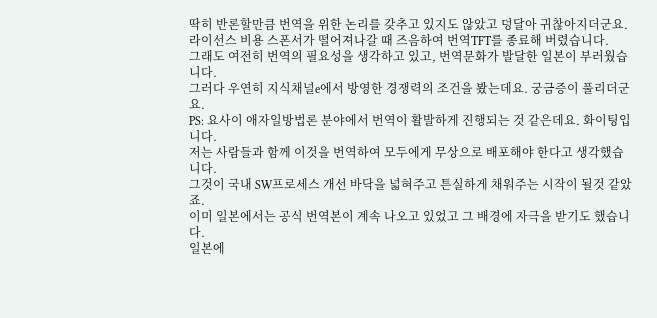딱히 반론할만큼 번역을 위한 논리를 갖추고 있지도 않았고 덩달아 귀찮아지더군요.
라이선스 비용 스폰서가 떨어져나갈 때 즈음하여 번역TFT를 종료해 버렸습니다.
그래도 여전히 번역의 필요성을 생각하고 있고, 번역문화가 발달한 일본이 부러웠습니다.
그러다 우연히 지식채널e에서 방영한 경쟁력의 조건을 봤는데요. 궁금증이 풀리더군요.
PS: 요사이 애자일방법론 분야에서 번역이 활발하게 진행되는 것 같은데요. 화이팅입니다.
저는 사람들과 함께 이것을 번역하여 모두에게 무상으로 배포해야 한다고 생각했습니다.
그것이 국내 SW프로세스 개선 바닥을 넓혀주고 튼실하게 채워주는 시작이 될것 같았죠.
이미 일본에서는 공식 번역본이 계속 나오고 있었고 그 배경에 자극을 받기도 했습니다.
일본에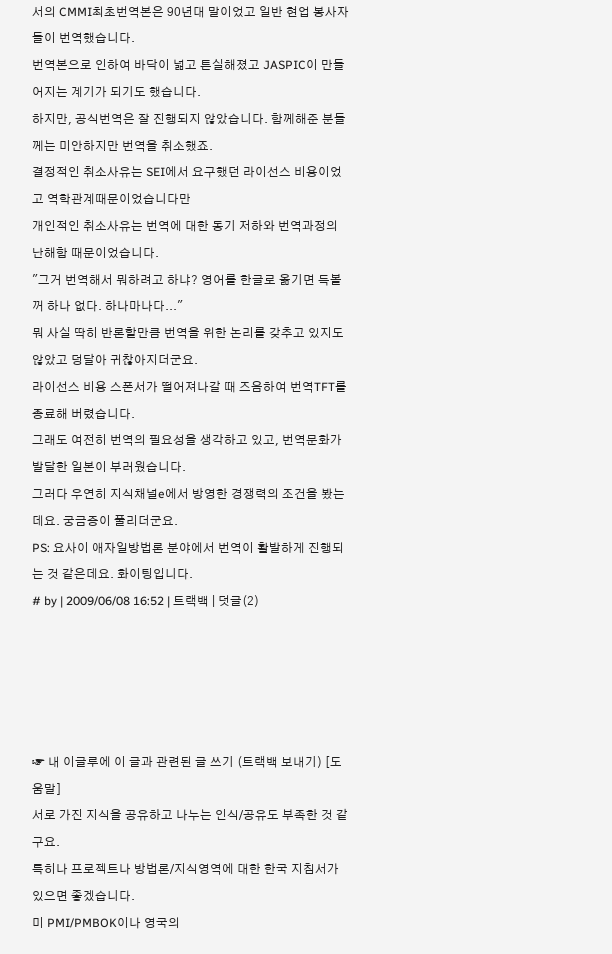서의 CMMI최초번역본은 90년대 말이었고 일반 현업 봉사자들이 번역했습니다.
번역본으로 인하여 바닥이 넓고 튼실해졌고 JASPIC이 만들어지는 계기가 되기도 했습니다.
하지만, 공식번역은 잘 진행되지 않았습니다. 함께해준 분들께는 미안하지만 번역을 취소했죠.
결정적인 취소사유는 SEI에서 요구했던 라이선스 비용이었고 역학관계때문이었습니다만
개인적인 취소사유는 번역에 대한 동기 저하와 번역과정의 난해함 때문이었습니다.
"그거 번역해서 뭐하려고 하냐? 영어를 한글로 옮기면 득볼꺼 하나 없다. 하나마나다..."
뭐 사실 딱히 반론할만큼 번역을 위한 논리를 갖추고 있지도 않았고 덩달아 귀찮아지더군요.
라이선스 비용 스폰서가 떨어져나갈 때 즈음하여 번역TFT를 종료해 버렸습니다.
그래도 여전히 번역의 필요성을 생각하고 있고, 번역문화가 발달한 일본이 부러웠습니다.
그러다 우연히 지식채널e에서 방영한 경쟁력의 조건을 봤는데요. 궁금증이 풀리더군요.
PS: 요사이 애자일방법론 분야에서 번역이 활발하게 진행되는 것 같은데요. 화이팅입니다.
# by | 2009/06/08 16:52 | 트랙백 | 덧글(2)





☞ 내 이글루에 이 글과 관련된 글 쓰기 (트랙백 보내기) [도움말]
서로 가진 지식을 공유하고 나누는 인식/공유도 부족한 것 같구요.
특히나 프로젝트나 방법론/지식영역에 대한 한국 지침서가 있으면 좋겠습니다.
미 PMI/PMBOK이나 영국의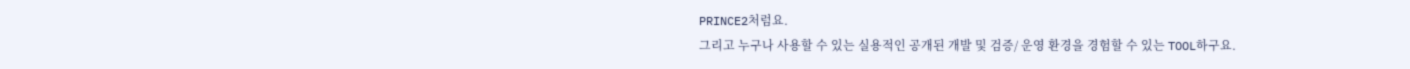PRINCE2처럼요.
그리고 누구나 사용할 수 있는 실용적인 공개된 개발 및 검증/ 운영 환경을 경험할 수 있는 TOOL하구요.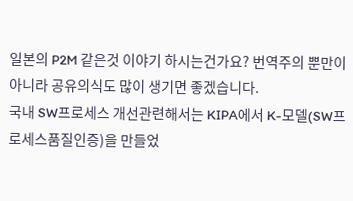일본의 P2M 같은것 이야기 하시는건가요? 번역주의 뿐만이 아니라 공유의식도 많이 생기면 좋겠습니다.
국내 SW프로세스 개선관련해서는 KIPA에서 K-모델(SW프로세스품질인증)을 만들었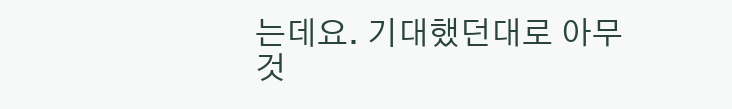는데요. 기대했던대로 아무것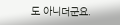도 아니더군요.